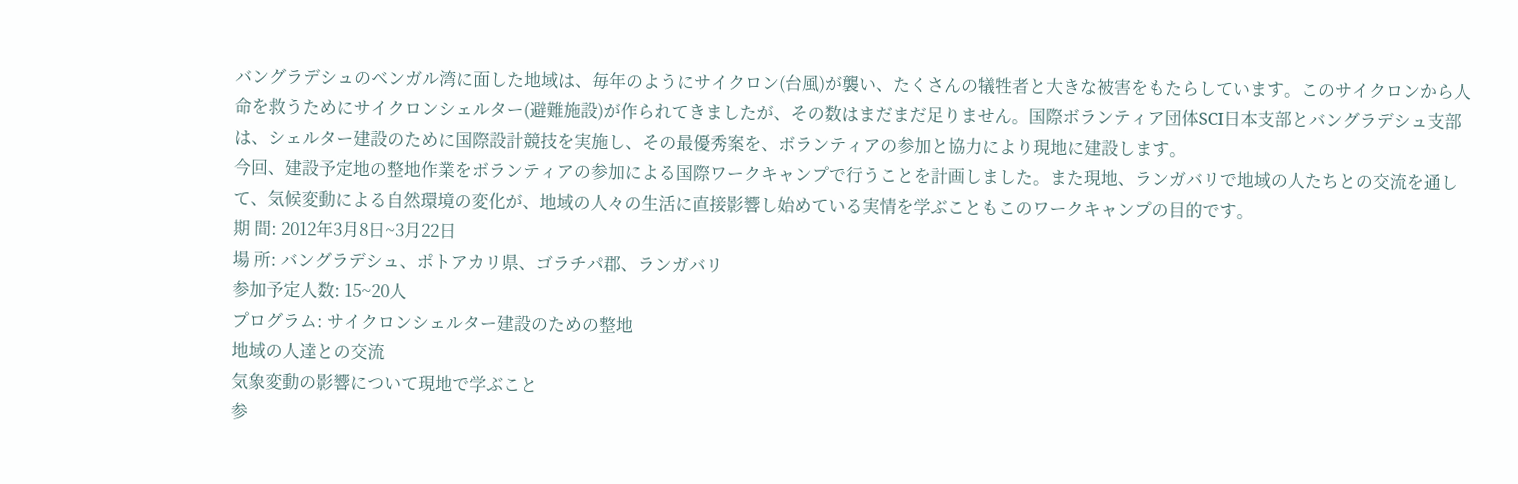バングラデシュのベンガル湾に面した地域は、毎年のようにサイクロン(台風)が襲い、たくさんの犠牲者と大きな被害をもたらしています。このサイクロンから人命を救うためにサイクロンシェルター(避難施設)が作られてきましたが、その数はまだまだ足りません。国際ボランティア団体SCI日本支部とバングラデシュ支部は、シェルター建設のために国際設計競技を実施し、その最優秀案を、ボランティアの参加と協力により現地に建設します。
今回、建設予定地の整地作業をボランティアの参加による国際ワークキャンプで行うことを計画しました。また現地、ランガバリで地域の人たちとの交流を通して、気候変動による自然環境の変化が、地域の人々の生活に直接影響し始めている実情を学ぶこともこのワークキャンプの目的です。
期 間: 2012年3月8日~3月22日
場 所: バングラデシュ、ポトアカリ県、ゴラチパ郡、ランガバリ
参加予定人数: 15~20人
プログラム: サイクロンシェルター建設のための整地
地域の人達との交流
気象変動の影響について現地で学ぶこと
参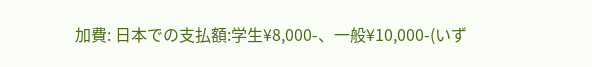加費: 日本での支払額:学生¥8,000-、一般¥10,000-(いず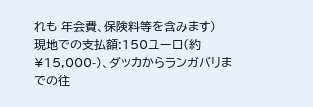れも 年会費、保険料等を含みます)
現地での支払額:150ユーロ(約¥15,000-)、ダッカからランガバリまでの往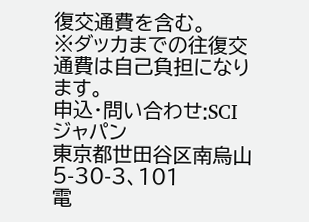復交通費を含む。
※ダッカまでの往復交通費は自己負担になります。
申込・問い合わせ:SCIジャパン
東京都世田谷区南烏山5-30-3、101
電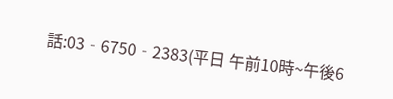話:03‐6750‐2383(平日 午前10時~午後6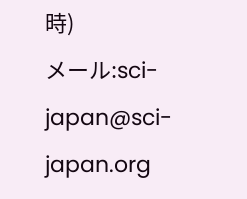時)
メール:sci-japan@sci-japan.org